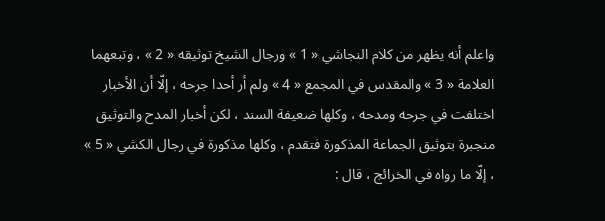واعلم أنه يظهر من كلام النجاشي « 1 » ورجال الشيخ توثيقه « 2 » ، وتبعهما العلامة « 3 » والمقدس في المجمع « 4 » ولم أر أحدا جرحه ، إلّا أن الأخبار اختلفت في جرحه ومدحه ، وكلها ضعيفة السند ، لكن أخبار المدح والتوثيق منجبرة بتوثيق الجماعة المذكورة فتقدم ، وكلها مذكورة في رجال الكشي « 5 » ، إلّا ما رواه في الخرائج ، قال :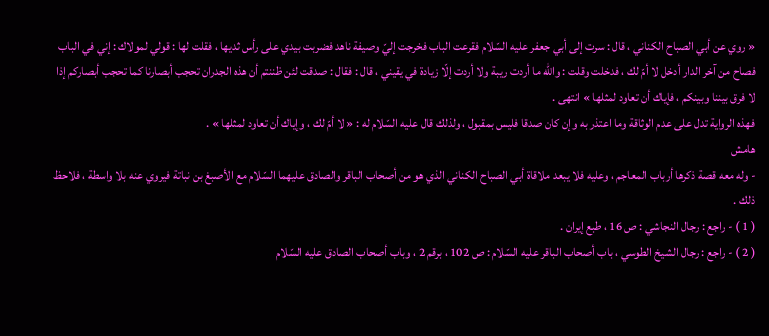« روي عن أبي الصباح الكناني ، قال : سرت إلى أبي جعفر عليه السّلام فقرعت الباب فخرجت إليّ وصيفة ناهد فضربت بيدي على رأس ثديها ، فقلت لها : قولي لمولاك : إني في الباب فصاح من آخر الدار أدخل لا أمّ لك ، فدخلت وقلت : واللّه ما أردت ريبة ولا أردت إلّا زيادة في يقيني ، قال : فقال : صدقت لئن ظننتم أن هذه الجدران تحجب أبصارنا كما تحجب أبصاركم إذا لا فرق بيننا وبينكم ، فإياك أن تعاود لمثلها » انتهى .
فهذه الرواية تدل على عدم الوثاقة وما اعتذر به وإن كان صدقا فليس بمقبول ، ولذلك قال عليه السّلام له : « لا أمّ لك ، وإياك أن تعاود لمثلها » .
هامش
- وله معه قصة ذكرها أرباب المعاجم ، وعليه فلا يبعد ملاقاة أبي الصباح الكناني الذي هو من أصحاب الباقر والصادق عليهما السّلام مع الأصبغ بن نباتة فيروي عنه بلا واسطة ، فلاحظ ذلك .
( 1 ) - راجع : رجال النجاشي : ص 16 ، طبع إيران .
( 2 ) - راجع : رجال الشيخ الطوسي ، باب أصحاب الباقر عليه السّلام : ص 102 ، برقم 2 ، وباب أصحاب الصادق عليه السّلام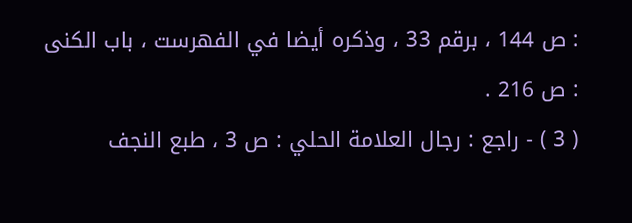: ص 144 ، برقم 33 ، وذكره أيضا في الفهرست ، باب الكنى : ص 216 .
( 3 ) - راجع : رجال العلامة الحلي : ص 3 ، طبع النجف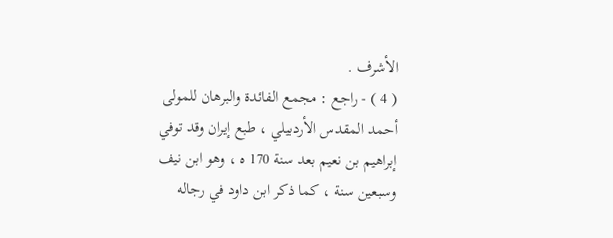الأشرف .
( 4 ) - راجع : مجمع الفائدة والبرهان للمولى أحمد المقدس الأردبيلي ، طبع إيران وقد توفي إبراهيم بن نعيم بعد سنة 170 ه ، وهو ابن نيف وسبعين سنة ، كما ذكر ابن داود في رجاله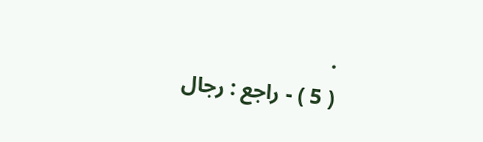.
( 5 ) - راجع : رجال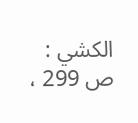الكشي : ص 299 ،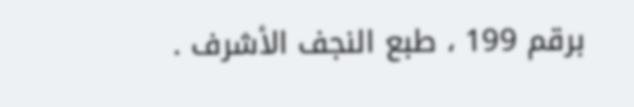برقم 199 ، طبع النجف الأشرف .